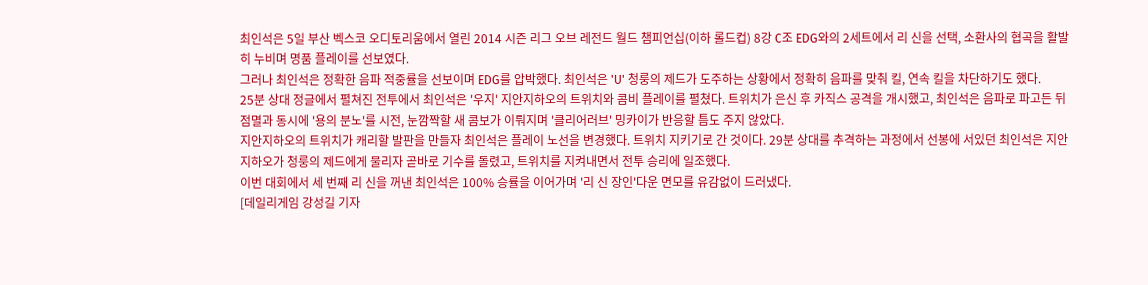최인석은 5일 부산 벡스코 오디토리움에서 열린 2014 시즌 리그 오브 레전드 월드 챔피언십(이하 롤드컵) 8강 C조 EDG와의 2세트에서 리 신을 선택, 소환사의 협곡을 활발히 누비며 명품 플레이를 선보였다.
그러나 최인석은 정확한 음파 적중률을 선보이며 EDG를 압박했다. 최인석은 'U' 청룽의 제드가 도주하는 상황에서 정확히 음파를 맞춰 킬, 연속 킬을 차단하기도 했다.
25분 상대 정글에서 펼쳐진 전투에서 최인석은 '우지' 지안지하오의 트위치와 콤비 플레이를 펼쳤다. 트위치가 은신 후 카직스 공격을 개시했고, 최인석은 음파로 파고든 뒤 점멸과 동시에 '용의 분노'를 시전, 눈깜짝할 새 콤보가 이뤄지며 '클리어러브' 밍카이가 반응할 틈도 주지 않았다.
지안지하오의 트위치가 캐리할 발판을 만들자 최인석은 플레이 노선을 변경했다. 트위치 지키기로 간 것이다. 29분 상대를 추격하는 과정에서 선봉에 서있던 최인석은 지안지하오가 청룽의 제드에게 물리자 곧바로 기수를 돌렸고, 트위치를 지켜내면서 전투 승리에 일조했다.
이번 대회에서 세 번째 리 신을 꺼낸 최인석은 100% 승률을 이어가며 '리 신 장인'다운 면모를 유감없이 드러냈다.
[데일리게임 강성길 기자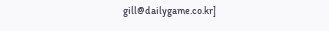gill@dailygame.co.kr]